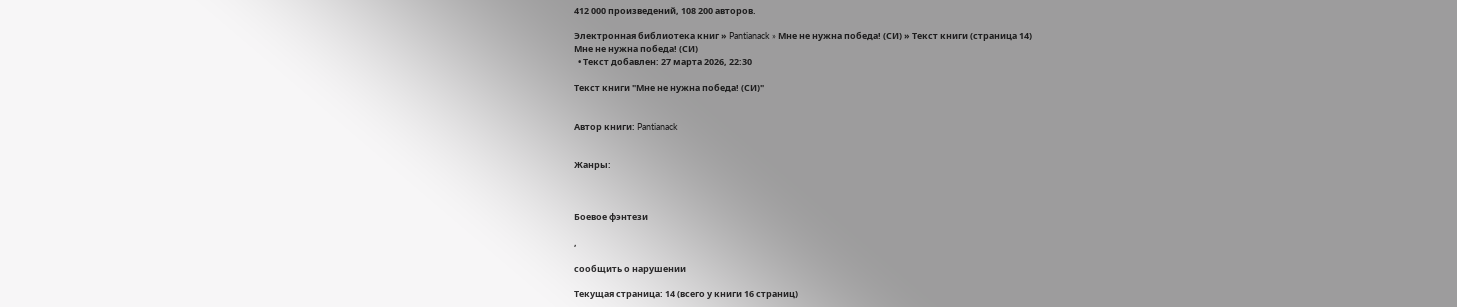412 000 произведений, 108 200 авторов.

Электронная библиотека книг » Pantianack » Мне не нужна победа! (СИ) » Текст книги (страница 14)
Мне не нужна победа! (СИ)
  • Текст добавлен: 27 марта 2026, 22:30

Текст книги "Мне не нужна победа! (СИ)"


Автор книги: Pantianack


Жанры:



Боевое фэнтези

,

сообщить о нарушении

Текущая страница: 14 (всего у книги 16 страниц)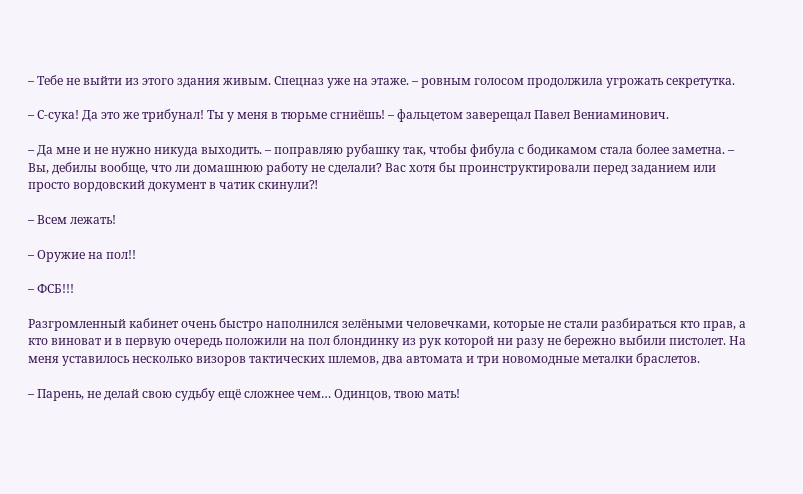– Тебе не выйти из этого здания живым. Спецназ уже на этаже. – ровным голосом продолжила угрожать секретутка.

– С-сука! Да это же трибунал! Ты у меня в тюрьме сгниёшь! – фальцетом заверещал Павел Вениаминович.

– Да мне и не нужно никуда выходить. – поправляю рубашку так, чтобы фибула с бодикамом стала более заметна. – Вы, дебилы вообще, что ли домашнюю работу не сделали? Вас хотя бы проинструктировали перед заданием или просто вордовский документ в чатик скинули⁈

– Всем лежать!

– Оружие на пол!!

– ФСБ!!!

Разгромленный кабинет очень быстро наполнился зелёными человечками, которые не стали разбираться кто прав, а кто виноват и в первую очередь положили на пол блондинку из рук которой ни разу не бережно выбили пистолет. На меня уставилось несколько визоров тактических шлемов, два автомата и три новомодные металки браслетов.

– Парень, не делай свою судьбу ещё сложнее чем… Одинцов, твою мать!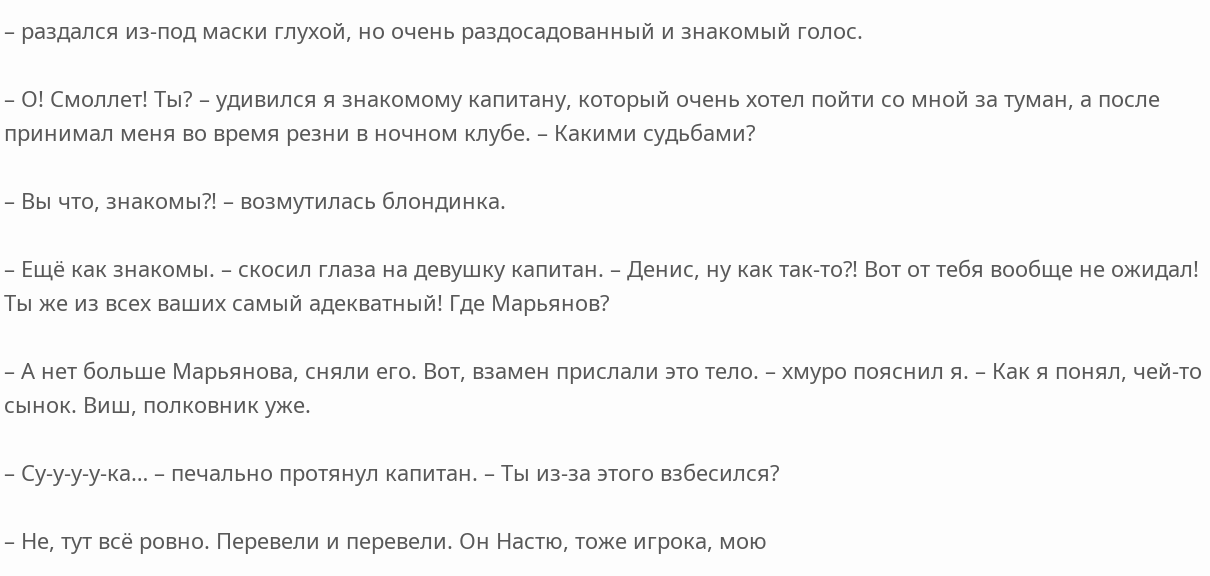– раздался из-под маски глухой, но очень раздосадованный и знакомый голос.

– О! Смоллет! Ты? – удивился я знакомому капитану, который очень хотел пойти со мной за туман, а после принимал меня во время резни в ночном клубе. – Какими судьбами?

– Вы что, знакомы⁈ – возмутилась блондинка.

– Ещё как знакомы. – скосил глаза на девушку капитан. – Денис, ну как так-то⁈ Вот от тебя вообще не ожидал! Ты же из всех ваших самый адекватный! Где Марьянов?

– А нет больше Марьянова, сняли его. Вот, взамен прислали это тело. – хмуро пояснил я. – Как я понял, чей-то сынок. Виш, полковник уже.

– Су-у-у-у-ка… – печально протянул капитан. – Ты из-за этого взбесился?

– Не, тут всё ровно. Перевели и перевели. Он Настю, тоже игрока, мою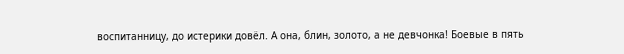воспитанницу, до истерики довёл. А она, блин, золото, а не девчонка! Боевые в пять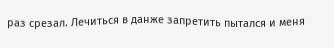раз срезал. Лечиться в данже запретить пытался и меня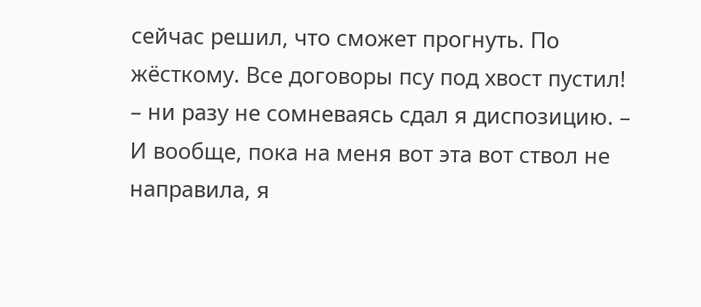сейчас решил, что сможет прогнуть. По жёсткому. Все договоры псу под хвост пустил! – ни разу не сомневаясь сдал я диспозицию. – И вообще, пока на меня вот эта вот ствол не направила, я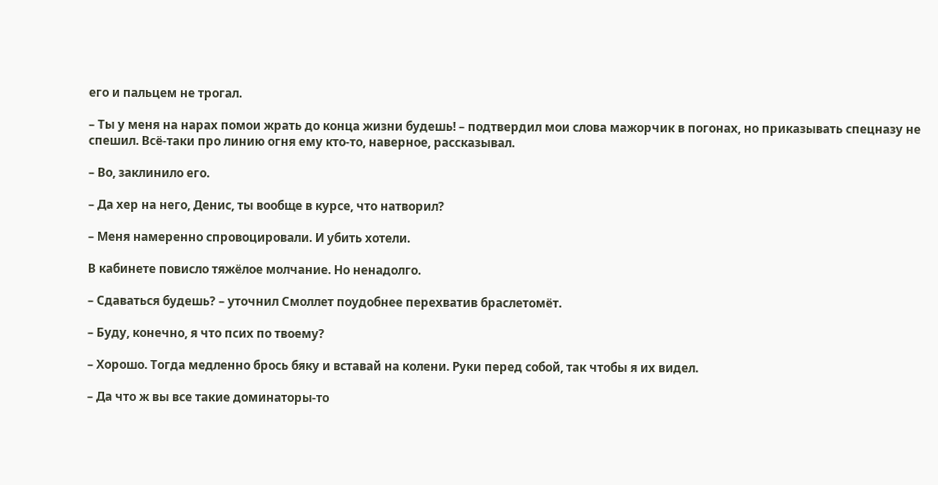его и пальцем не трогал.

– Ты у меня на нарах помои жрать до конца жизни будешь! – подтвердил мои слова мажорчик в погонах, но приказывать спецназу не спешил. Всё-таки про линию огня ему кто-то, наверное, рассказывал.

– Во, заклинило его.

– Да хер на него, Денис, ты вообще в курсе, что натворил?

– Меня намеренно спровоцировали. И убить хотели.

В кабинете повисло тяжёлое молчание. Но ненадолго.

– Сдаваться будешь? – уточнил Смоллет поудобнее перехватив браслетомёт.

– Буду, конечно, я что псих по твоему?

– Хорошо. Тогда медленно брось бяку и вставай на колени. Руки перед собой, так чтобы я их видел.

– Да что ж вы все такие доминаторы-то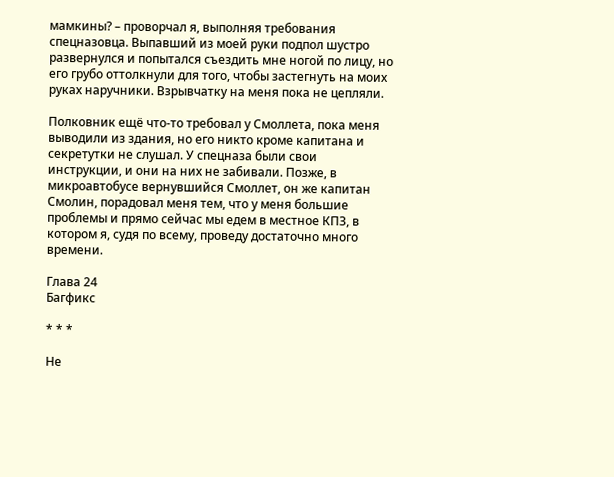мамкины? – проворчал я, выполняя требования спецназовца. Выпавший из моей руки подпол шустро развернулся и попытался съездить мне ногой по лицу, но его грубо оттолкнули для того, чтобы застегнуть на моих руках наручники. Взрывчатку на меня пока не цепляли.

Полковник ещё что-то требовал у Смоллета, пока меня выводили из здания, но его никто кроме капитана и секретутки не слушал. У спецназа были свои инструкции, и они на них не забивали. Позже, в микроавтобусе вернувшийся Смоллет, он же капитан Смолин, порадовал меня тем, что у меня большие проблемы и прямо сейчас мы едем в местное КПЗ, в котором я, судя по всему, проведу достаточно много времени.

Глава 24
Багфикс

* * *

Не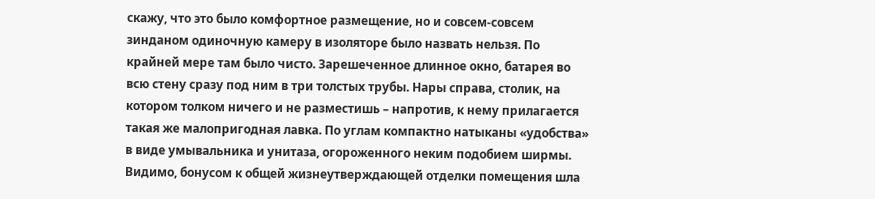скажу, что это было комфортное размещение, но и совсем-совсем зинданом одиночную камеру в изоляторе было назвать нельзя. По крайней мере там было чисто. Зарешеченное длинное окно, батарея во всю стену сразу под ним в три толстых трубы. Нары справа, столик, на котором толком ничего и не разместишь – напротив, к нему прилагается такая же малопригодная лавка. По углам компактно натыканы «удобства» в виде умывальника и унитаза, огороженного неким подобием ширмы. Видимо, бонусом к общей жизнеутверждающей отделки помещения шла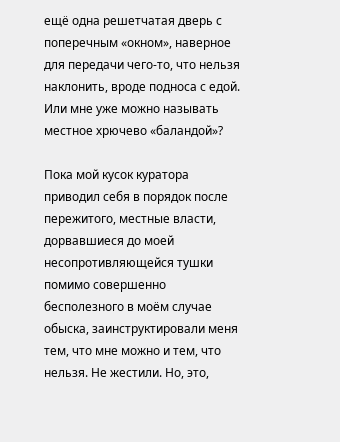ещё одна решетчатая дверь с поперечным «окном», наверное для передачи чего-то, что нельзя наклонить, вроде подноса с едой. Или мне уже можно называть местное хрючево «баландой»?

Пока мой кусок куратора приводил себя в порядок после пережитого, местные власти, дорвавшиеся до моей несопротивляющейся тушки помимо совершенно бесполезного в моём случае обыска, заинструктировали меня тем, что мне можно и тем, что нельзя. Не жестили. Но, это,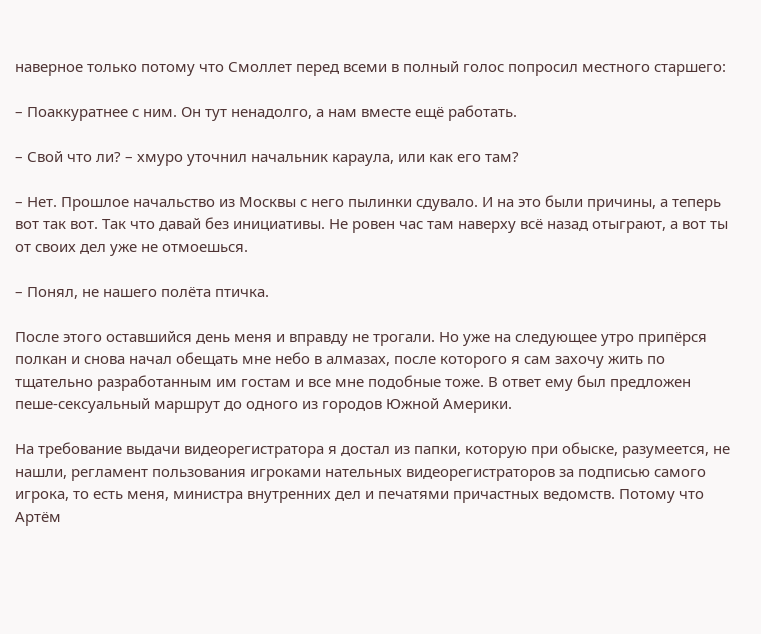наверное только потому что Смоллет перед всеми в полный голос попросил местного старшего:

– Поаккуратнее с ним. Он тут ненадолго, а нам вместе ещё работать.

– Свой что ли? – хмуро уточнил начальник караула, или как его там?

– Нет. Прошлое начальство из Москвы с него пылинки сдувало. И на это были причины, а теперь вот так вот. Так что давай без инициативы. Не ровен час там наверху всё назад отыграют, а вот ты от своих дел уже не отмоешься.

– Понял, не нашего полёта птичка.

После этого оставшийся день меня и вправду не трогали. Но уже на следующее утро припёрся полкан и снова начал обещать мне небо в алмазах, после которого я сам захочу жить по тщательно разработанным им гостам и все мне подобные тоже. В ответ ему был предложен пеше-сексуальный маршрут до одного из городов Южной Америки.

На требование выдачи видеорегистратора я достал из папки, которую при обыске, разумеется, не нашли, регламент пользования игроками нательных видеорегистраторов за подписью самого игрока, то есть меня, министра внутренних дел и печатями причастных ведомств. Потому что Артём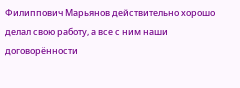Филиппович Марьянов действительно хорошо делал свою работу, а все с ним наши договорённости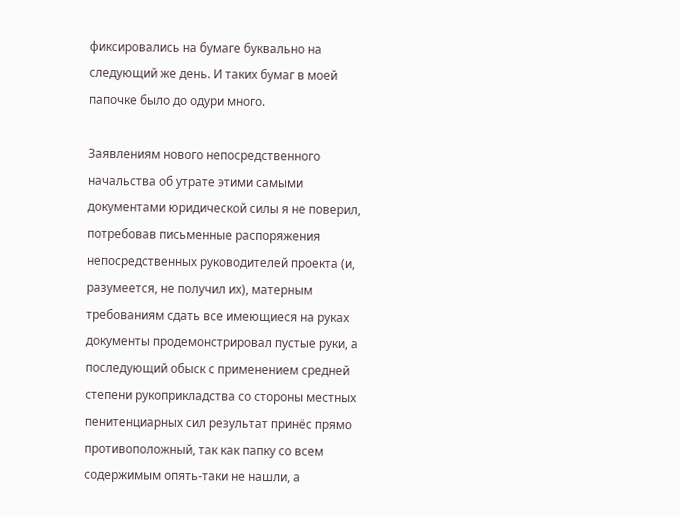фиксировались на бумаге буквально на следующий же день. И таких бумаг в моей папочке было до одури много.

Заявлениям нового непосредственного начальства об утрате этими самыми документами юридической силы я не поверил, потребовав письменные распоряжения непосредственных руководителей проекта (и, разумеется, не получил их), матерным требованиям сдать все имеющиеся на руках документы продемонстрировал пустые руки, а последующий обыск с применением средней степени рукоприкладства со стороны местных пенитенциарных сил результат принёс прямо противоположный, так как папку со всем содержимым опять-таки не нашли, а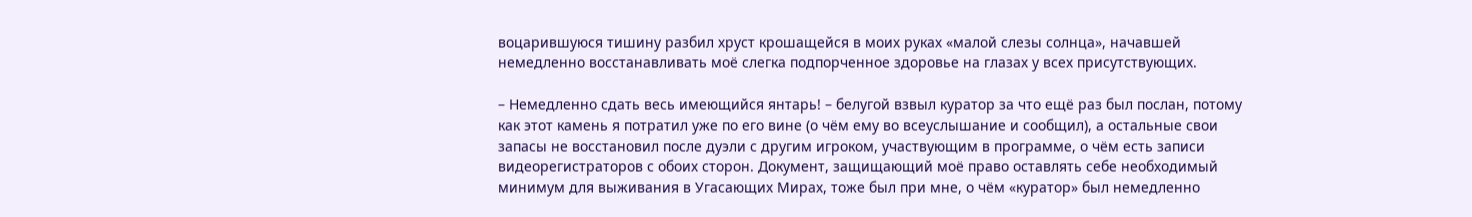воцарившуюся тишину разбил хруст крошащейся в моих руках «малой слезы солнца», начавшей немедленно восстанавливать моё слегка подпорченное здоровье на глазах у всех присутствующих.

– Немедленно сдать весь имеющийся янтарь! – белугой взвыл куратор за что ещё раз был послан, потому как этот камень я потратил уже по его вине (о чём ему во всеуслышание и сообщил), а остальные свои запасы не восстановил после дуэли с другим игроком, участвующим в программе, о чём есть записи видеорегистраторов с обоих сторон. Документ, защищающий моё право оставлять себе необходимый минимум для выживания в Угасающих Мирах, тоже был при мне, о чём «куратор» был немедленно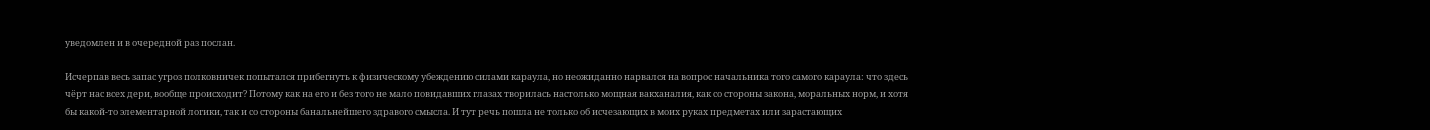уведомлен и в очередной раз послан.

Исчерпав весь запас угроз полковничек попытался прибегнуть к физическому убеждению силами караула, но неожиданно нарвался на вопрос начальника того самого караула: что здесь чёрт нас всех дери, вообще происходит? Потому как на его и без того не мало повидавших глазах творилась настолько мощная вакханалия, как со стороны закона, моральных норм, и хотя бы какой-то элементарной логики, так и со стороны банальнейшего здравого смысла. И тут речь пошла не только об исчезающих в моих руках предметах или зарастающих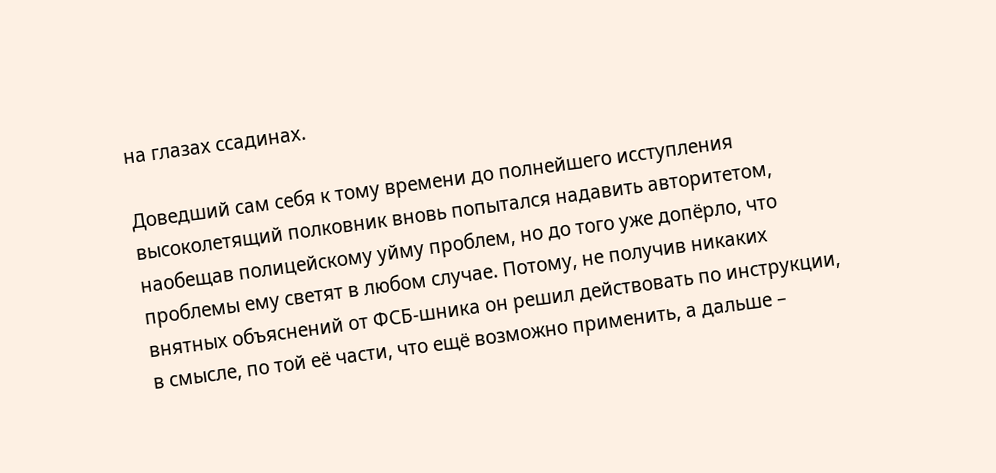на глазах ссадинах.

Доведший сам себя к тому времени до полнейшего исступления высоколетящий полковник вновь попытался надавить авторитетом, наобещав полицейскому уйму проблем, но до того уже допёрло, что проблемы ему светят в любом случае. Потому, не получив никаких внятных объяснений от ФСБ-шника он решил действовать по инструкции, в смысле, по той её части, что ещё возможно применить, а дальше –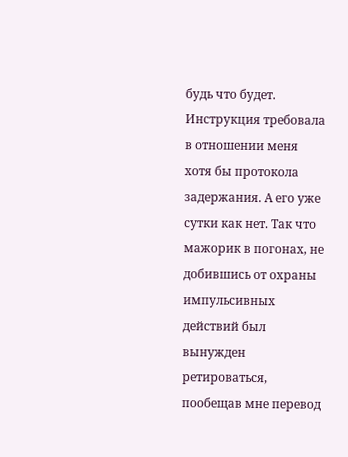будь что будет. Инструкция требовала в отношении меня хотя бы протокола задержания. А его уже сутки как нет. Так что мажорик в погонах, не добившись от охраны импульсивных действий был вынужден ретироваться, пообещав мне перевод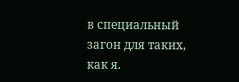в специальный загон для таких, как я.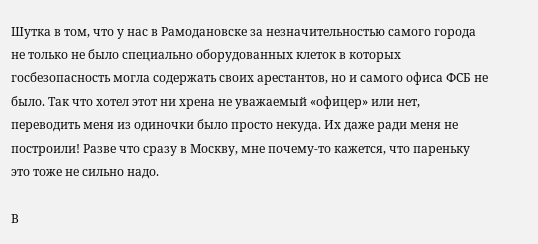Шутка в том, что у нас в Рамодановске за незначительностью самого города не только не было специально оборудованных клеток в которых госбезопасность могла содержать своих арестантов, но и самого офиса ФСБ не было. Так что хотел этот ни хрена не уважаемый «офицер» или нет, переводить меня из одиночки было просто некуда. Их даже ради меня не построили! Разве что сразу в Москву, мне почему-то кажется, что пареньку это тоже не сильно надо.

В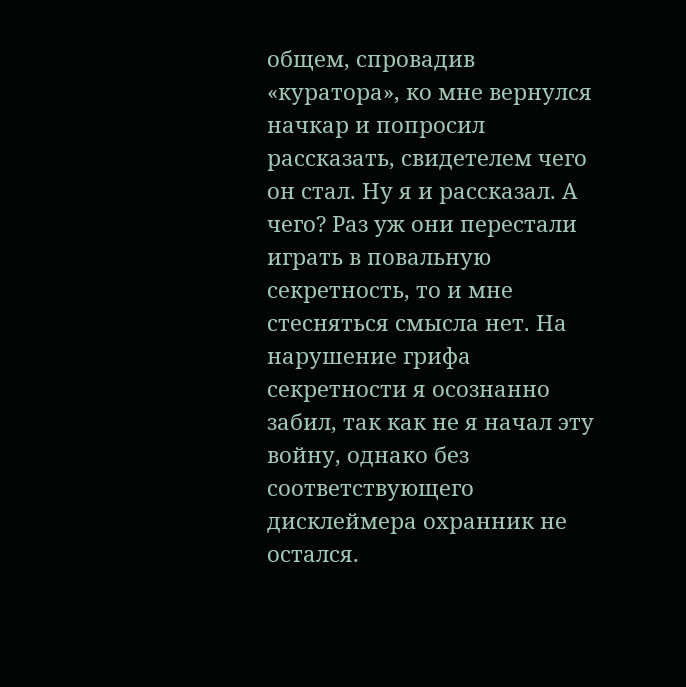общем, спровадив «куратора», ко мне вернулся начкар и попросил рассказать, свидетелем чего он стал. Ну я и рассказал. А чего? Раз уж они перестали играть в повальную секретность, то и мне стесняться смысла нет. На нарушение грифа секретности я осознанно забил, так как не я начал эту войну, однако без соответствующего дисклеймера охранник не остался.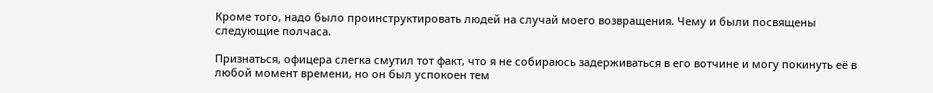Кроме того, надо было проинструктировать людей на случай моего возвращения. Чему и были посвящены следующие полчаса.

Признаться, офицера слегка смутил тот факт, что я не собираюсь задерживаться в его вотчине и могу покинуть её в любой момент времени, но он был успокоен тем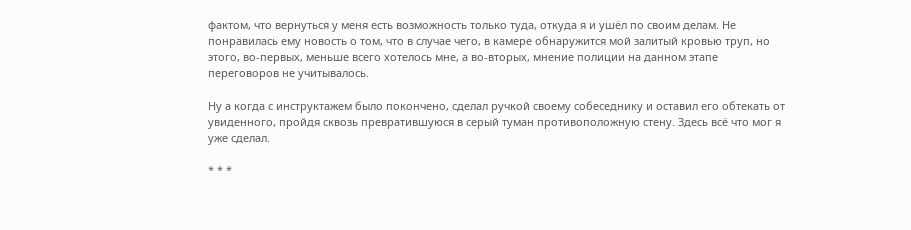фактом, что вернуться у меня есть возможность только туда, откуда я и ушёл по своим делам. Не понравилась ему новость о том, что в случае чего, в камере обнаружится мой залитый кровью труп, но этого, во-первых, меньше всего хотелось мне, а во-вторых, мнение полиции на данном этапе переговоров не учитывалось.

Ну а когда с инструктажем было покончено, сделал ручкой своему собеседнику и оставил его обтекать от увиденного, пройдя сквозь превратившуюся в серый туман противоположную стену. Здесь всё что мог я уже сделал.

* * *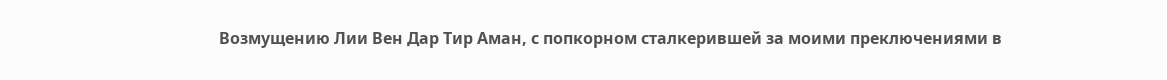Возмущению Лии Вен Дар Тир Аман, с попкорном сталкерившей за моими преключениями в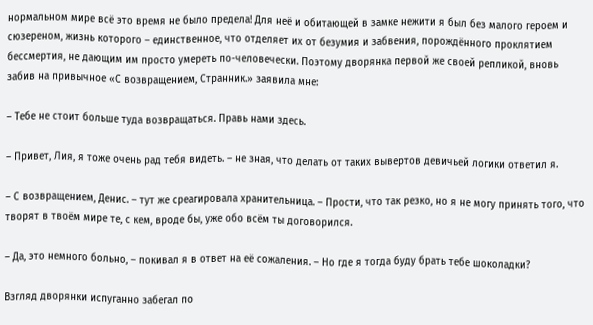нормальном мире всё это время не было предела! Для неё и обитающей в замке нежити я был без малого героем и сюзереном, жизнь которого – единственное, что отделяет их от безумия и забвения, порождённого проклятием бессмертия, не дающим им просто умереть по-человечески. Поэтому дворянка первой же своей репликой, вновь забив на привычное «С возвращением, Странник.» заявила мне:

– Тебе не стоит больше туда возвращаться. Правь нами здесь.

– Привет, Лия, я тоже очень рад тебя видеть. – не зная, что делать от таких вывертов девичьей логики ответил я.

– С возвращением, Денис. – тут же среагировала хранительница. – Прости, что так резко, но я не могу принять того, что творят в твоём мире те, с кем, вроде бы, уже обо всём ты договорился.

– Да, это немного больно, – покивал я в ответ на её сожаления. – Но где я тогда буду брать тебе шоколадки?

Взгляд дворянки испуганно забегал по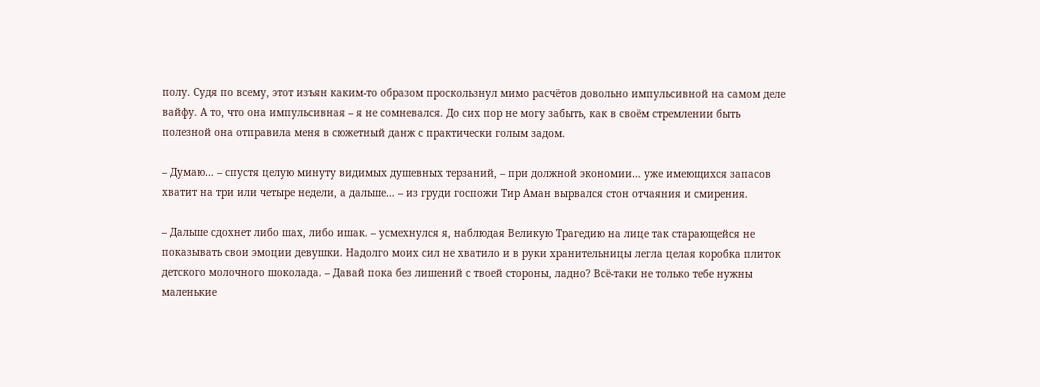полу. Судя по всему, этот изъян каким-то образом проскользнул мимо расчётов довольно импульсивной на самом деле вайфу. А то, что она импульсивная – я не сомневался. До сих пор не могу забыть, как в своём стремлении быть полезной она отправила меня в сюжетный данж с практически голым задом.

– Думаю… – спустя целую минуту видимых душевных терзаний, – при должной экономии… уже имеющихся запасов хватит на три или четыре недели, а дальше… – из груди госпожи Тир Аман вырвался стон отчаяния и смирения.

– Дальше сдохнет либо шах, либо ишак. – усмехнулся я, наблюдая Великую Трагедию на лице так старающейся не показывать свои эмоции девушки. Надолго моих сил не хватило и в руки хранительницы легла целая коробка плиток детского молочного шоколада. – Давай пока без лишений с твоей стороны, ладно? Всё-таки не только тебе нужны маленькие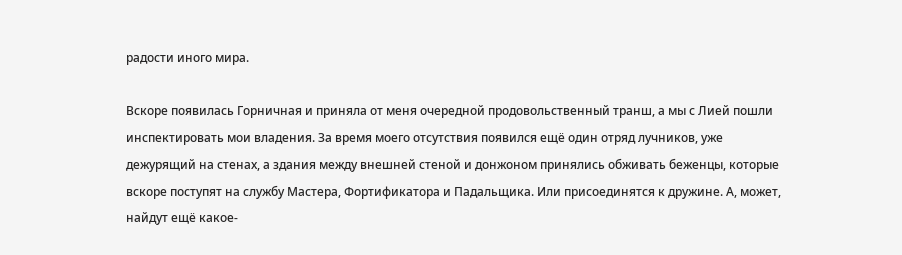радости иного мира.

Вскоре появилась Горничная и приняла от меня очередной продовольственный транш, а мы с Лией пошли инспектировать мои владения. За время моего отсутствия появился ещё один отряд лучников, уже дежурящий на стенах, а здания между внешней стеной и донжоном принялись обживать беженцы, которые вскоре поступят на службу Мастера, Фортификатора и Падальщика. Или присоединятся к дружине. А, может, найдут ещё какое-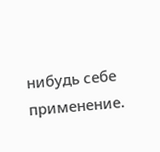нибудь себе применение.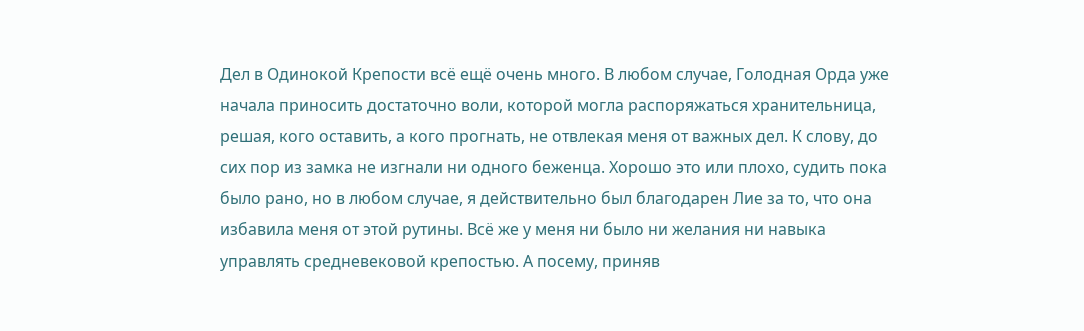Дел в Одинокой Крепости всё ещё очень много. В любом случае, Голодная Орда уже начала приносить достаточно воли, которой могла распоряжаться хранительница, решая, кого оставить, а кого прогнать, не отвлекая меня от важных дел. К слову, до сих пор из замка не изгнали ни одного беженца. Хорошо это или плохо, судить пока было рано, но в любом случае, я действительно был благодарен Лие за то, что она избавила меня от этой рутины. Всё же у меня ни было ни желания ни навыка управлять средневековой крепостью. А посему, приняв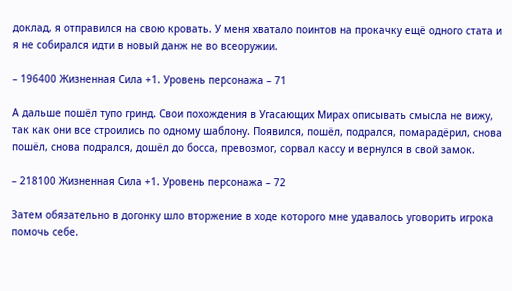доклад, я отправился на свою кровать. У меня хватало поинтов на прокачку ещё одного стата и я не собирался идти в новый данж не во всеоружии.

– 196400 Жизненная Сила +1. Уровень персонажа – 71

А дальше пошёл тупо гринд. Свои похождения в Угасающих Мирах описывать смысла не вижу, так как они все строились по одному шаблону. Появился, пошёл, подрался, помарадёрил, снова пошёл, снова подрался, дошёл до босса, превозмог, сорвал кассу и вернулся в свой замок.

– 218100 Жизненная Сила +1. Уровень персонажа – 72

Затем обязательно в догонку шло вторжение в ходе которого мне удавалось уговорить игрока помочь себе.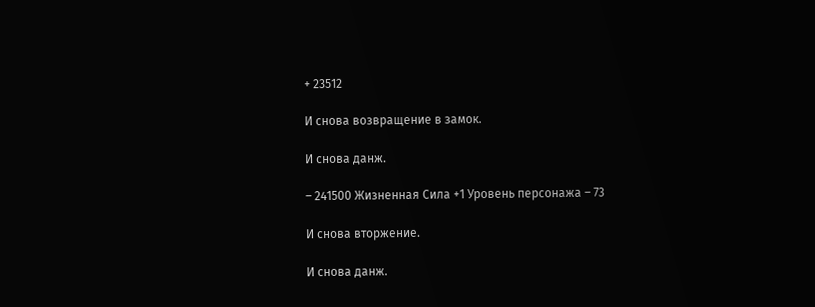+ 23512

И снова возвращение в замок.

И снова данж.

– 241500 Жизненная Сила +1 Уровень персонажа – 73

И снова вторжение.

И снова данж.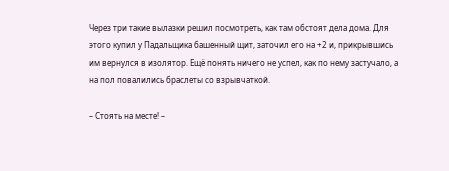Через три такие вылазки решил посмотреть, как там обстоят дела дома. Для этого купил у Падальщика башенный щит, заточил его на +2 и, прикрывшись им вернулся в изолятор. Ещё понять ничего не успел, как по нему застучало, а на пол повалились браслеты со взрывчаткой.

– Стоять на месте! –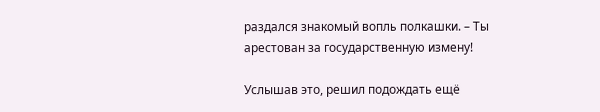раздался знакомый вопль полкашки. – Ты арестован за государственную измену!

Услышав это, решил подождать ещё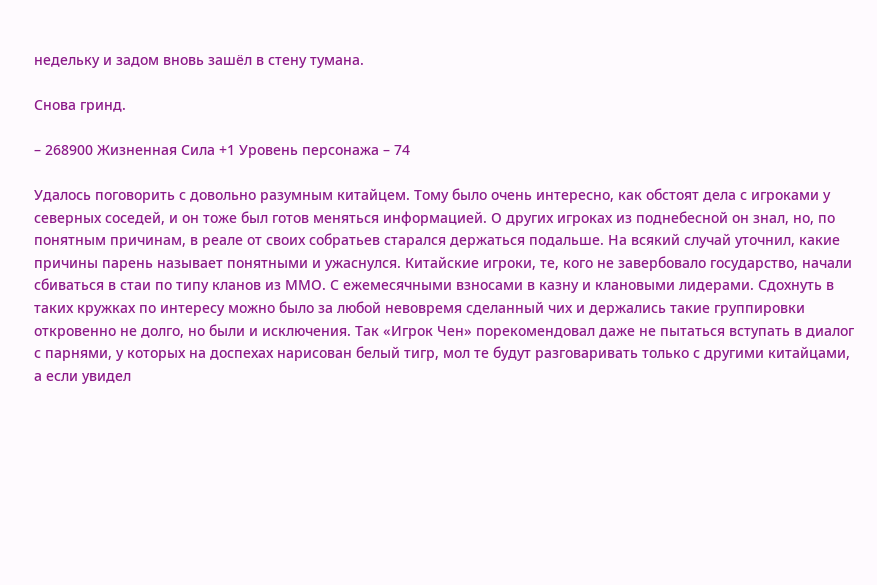недельку и задом вновь зашёл в стену тумана.

Снова гринд.

– 268900 Жизненная Сила +1 Уровень персонажа – 74

Удалось поговорить с довольно разумным китайцем. Тому было очень интересно, как обстоят дела с игроками у северных соседей, и он тоже был готов меняться информацией. О других игроках из поднебесной он знал, но, по понятным причинам, в реале от своих собратьев старался держаться подальше. На всякий случай уточнил, какие причины парень называет понятными и ужаснулся. Китайские игроки, те, кого не завербовало государство, начали сбиваться в стаи по типу кланов из ММО. С ежемесячными взносами в казну и клановыми лидерами. Сдохнуть в таких кружках по интересу можно было за любой невовремя сделанный чих и держались такие группировки откровенно не долго, но были и исключения. Так «Игрок Чен» порекомендовал даже не пытаться вступать в диалог с парнями, у которых на доспехах нарисован белый тигр, мол те будут разговаривать только с другими китайцами, а если увидел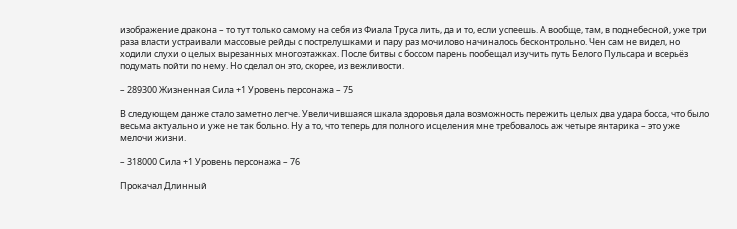изображение дракона – то тут только самому на себя из Фиала Труса лить, да и то, если успеешь. А вообще, там, в поднебесной, уже три раза власти устраивали массовые рейды с пострелушками и пару раз мочилово начиналось бесконтрольно. Чен сам не видел, но ходили слухи о целых вырезанных многоэтажках. После битвы с боссом парень пообещал изучить путь Белого Пульсара и всерьёз подумать пойти по нему. Но сделал он это, скорее, из вежливости.

– 289300 Жизненная Сила +1 Уровень персонажа – 75

В следующем данже стало заметно легче. Увеличившаяся шкала здоровья дала возможность пережить целых два удара босса, что было весьма актуально и уже не так больно. Ну а то, что теперь для полного исцеления мне требовалось аж четыре янтарика – это уже мелочи жизни.

– 318000 Сила +1 Уровень персонажа – 76

Прокачал Длинный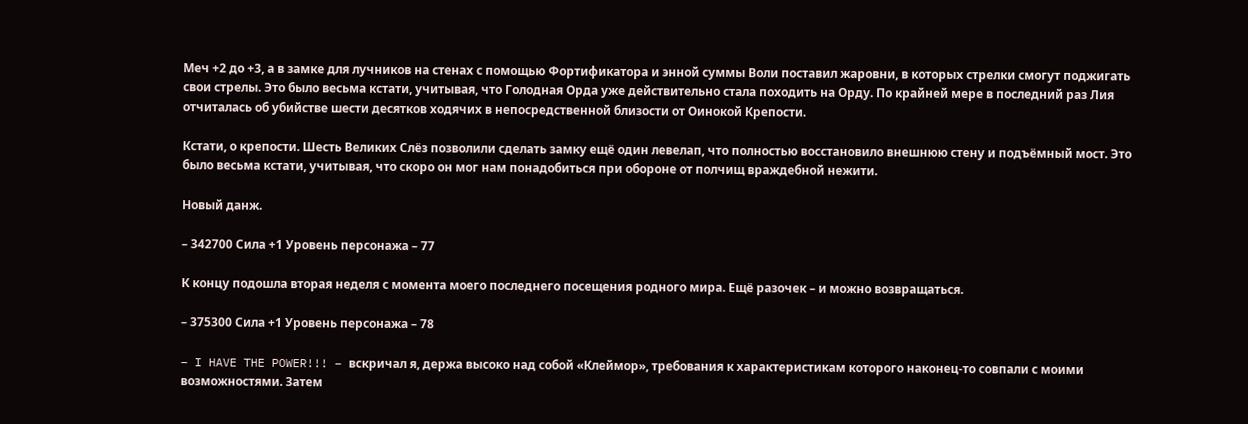Меч +2 до +3, а в замке для лучников на стенах с помощью Фортификатора и энной суммы Воли поставил жаровни, в которых стрелки смогут поджигать свои стрелы. Это было весьма кстати, учитывая, что Голодная Орда уже действительно стала походить на Орду. По крайней мере в последний раз Лия отчиталась об убийстве шести десятков ходячих в непосредственной близости от Оинокой Крепости.

Кстати, о крепости. Шесть Великих Слёз позволили сделать замку ещё один левелап, что полностью восстановило внешнюю стену и подъёмный мост. Это было весьма кстати, учитывая, что скоро он мог нам понадобиться при обороне от полчищ враждебной нежити.

Новый данж.

– 342700 Сила +1 Уровень персонажа – 77

К концу подошла вторая неделя с момента моего последнего посещения родного мира. Ещё разочек – и можно возвращаться.

– 375300 Сила +1 Уровень персонажа – 78

– I HAVE THE POWER!!! – вскричал я, держа высоко над собой «Клеймор», требования к характеристикам которого наконец-то совпали с моими возможностями. Затем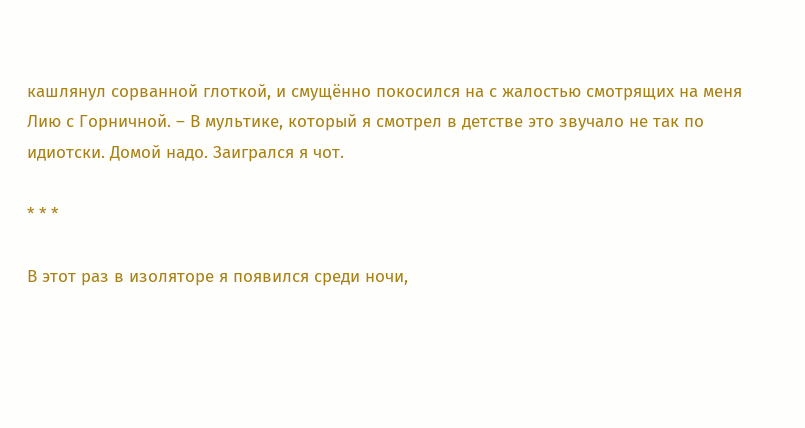кашлянул сорванной глоткой, и смущённо покосился на с жалостью смотрящих на меня Лию с Горничной. – В мультике, который я смотрел в детстве это звучало не так по идиотски. Домой надо. Заигрался я чот.

* * *

В этот раз в изоляторе я появился среди ночи,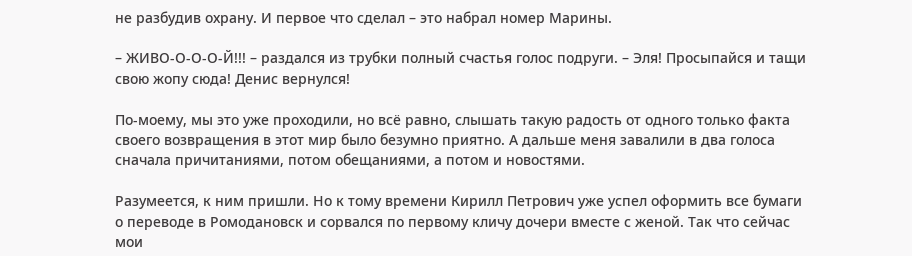не разбудив охрану. И первое что сделал – это набрал номер Марины.

– ЖИВО-О-О-О-Й!!! – раздался из трубки полный счастья голос подруги. – Эля! Просыпайся и тащи свою жопу сюда! Денис вернулся!

По-моему, мы это уже проходили, но всё равно, слышать такую радость от одного только факта своего возвращения в этот мир было безумно приятно. А дальше меня завалили в два голоса сначала причитаниями, потом обещаниями, а потом и новостями.

Разумеется, к ним пришли. Но к тому времени Кирилл Петрович уже успел оформить все бумаги о переводе в Ромодановск и сорвался по первому кличу дочери вместе с женой. Так что сейчас мои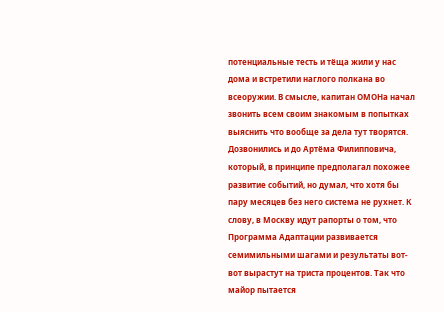потенциальные тесть и тёща жили у нас дома и встретили наглого полкана во всеоружии. В смысле, капитан ОМОНа начал звонить всем своим знакомым в попытках выяснить что вообще за дела тут творятся. Дозвонились и до Артёма Филипповича, который, в принципе предполагал похожее развитие событий, но думал, что хотя бы пару месяцев без него система не рухнет. К слову, в Москву идут рапорты о том, что Программа Адаптации развивается семимильными шагами и результаты вот-вот вырастут на триста процентов. Так что майор пытается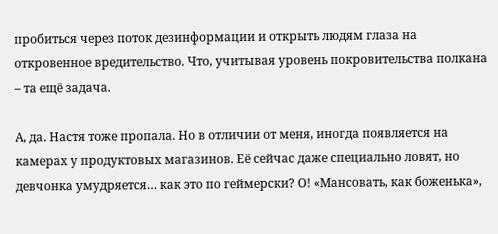пробиться через поток дезинформации и открыть людям глаза на откровенное вредительство. Что, учитывая уровень покровительства полкана – та ещё задача.

А, да. Настя тоже пропала. Но в отличии от меня, иногда появляется на камерах у продуктовых магазинов. Её сейчас даже специально ловят, но девчонка умудряется… как это по геймерски? О! «Мансовать, как боженька»,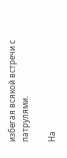избегая всякой встречи с патрулями.

На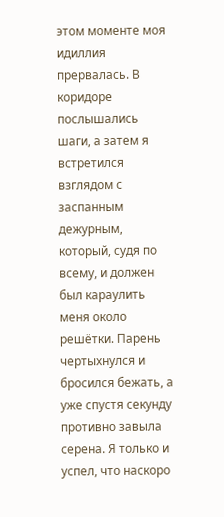этом моменте моя идиллия прервалась. В коридоре послышались шаги, а затем я встретился взглядом с заспанным дежурным, который, судя по всему, и должен был караулить меня около решётки. Парень чертыхнулся и бросился бежать, а уже спустя секунду противно завыла серена. Я только и успел, что наскоро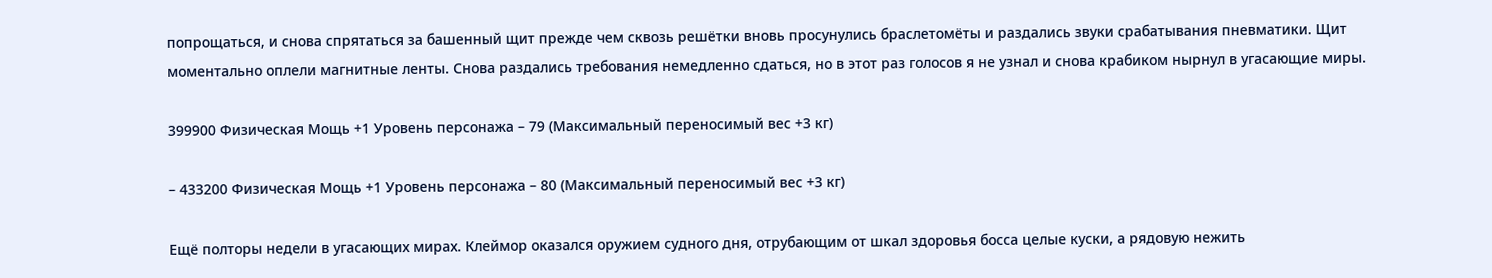попрощаться, и снова спрятаться за башенный щит прежде чем сквозь решётки вновь просунулись браслетомёты и раздались звуки срабатывания пневматики. Щит моментально оплели магнитные ленты. Снова раздались требования немедленно сдаться, но в этот раз голосов я не узнал и снова крабиком нырнул в угасающие миры.

399900 Физическая Мощь +1 Уровень персонажа – 79 (Максимальный переносимый вес +3 кг)

– 433200 Физическая Мощь +1 Уровень персонажа – 80 (Максимальный переносимый вес +3 кг)

Ещё полторы недели в угасающих мирах. Клеймор оказался оружием судного дня, отрубающим от шкал здоровья босса целые куски, а рядовую нежить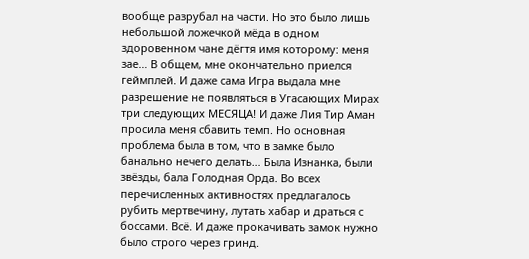вообще разрубал на части. Но это было лишь небольшой ложечкой мёда в одном здоровенном чане дёгтя имя которому: меня зае… В общем, мне окончательно приелся геймплей. И даже сама Игра выдала мне разрешение не появляться в Угасающих Мирах три следующих МЕСЯЦА! И даже Лия Тир Аман просила меня сбавить темп. Но основная проблема была в том, что в замке было банально нечего делать… Была Изнанка, были звёзды, бала Голодная Орда. Во всех перечисленных активностях предлагалось рубить мертвечину, лутать хабар и драться с боссами. Всё. И даже прокачивать замок нужно было строго через гринд.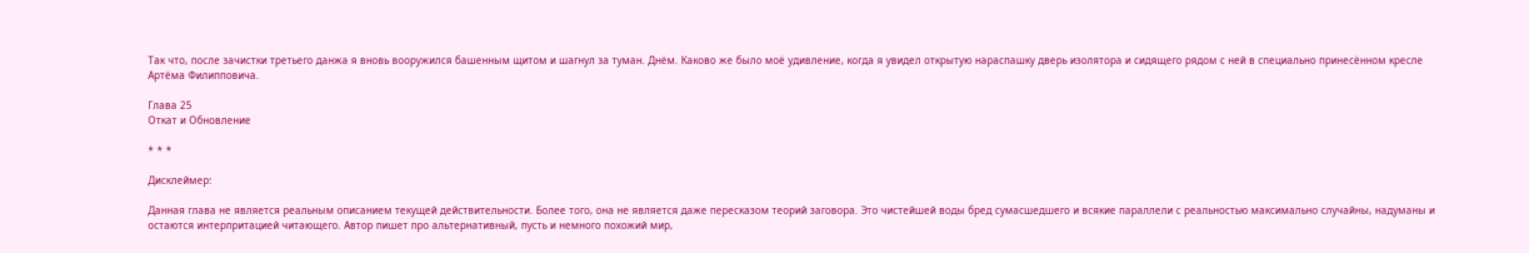Так что, после зачистки третьего данжа я вновь вооружился башенным щитом и шагнул за туман. Днём. Каково же было моё удивление, когда я увидел открытую нараспашку дверь изолятора и сидящего рядом с ней в специально принесённом кресле Артёма Филипповича.

Глава 25
Откат и Обновление

* * *

Дисклеймер:

Данная глава не является реальным описанием текущей действительности. Более того, она не является даже пересказом теорий заговора. Это чистейшей воды бред сумасшедшего и всякие параллели с реальностью максимально случайны, надуманы и остаются интерпритацией читающего. Автор пишет про альтернативный, пусть и немного похожий мир,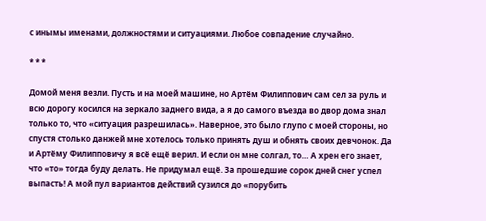с инымы именами, должностями и ситуациями. Любое совпадение случайно.

* * *

Домой меня везли. Пусть и на моей машине, но Артём Филиппович сам сел за руль и всю дорогу косился на зеркало заднего вида, а я до самого въезда во двор дома знал только то, что «ситуация разрешилась». Наверное, это было глупо с моей стороны, но спустя столько данжей мне хотелось только принять душ и обнять своих девчонок. Да и Артёму Филипповичу я всё ещё верил. И если он мне солгал, то… А хрен его знает, что «то» тогда буду делать. Не придумал ещё. За прошедшие сорок дней снег успел выпасть! А мой пул вариантов действий сузился до «порубить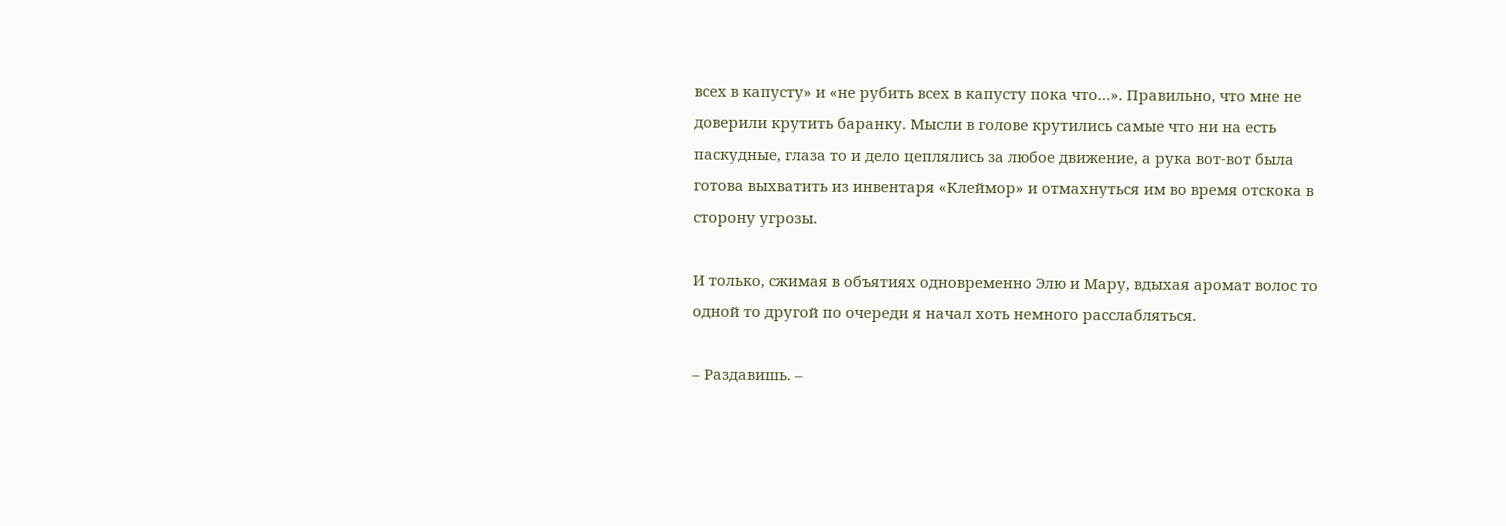всех в капусту» и «не рубить всех в капусту пока что…». Правильно, что мне не доверили крутить баранку. Мысли в голове крутились самые что ни на есть паскудные, глаза то и дело цеплялись за любое движение, а рука вот-вот была готова выхватить из инвентаря «Клеймор» и отмахнуться им во время отскока в сторону угрозы.

И только, сжимая в объятиях одновременно Элю и Мару, вдыхая аромат волос то одной то другой по очереди я начал хоть немного расслабляться.

– Раздавишь. –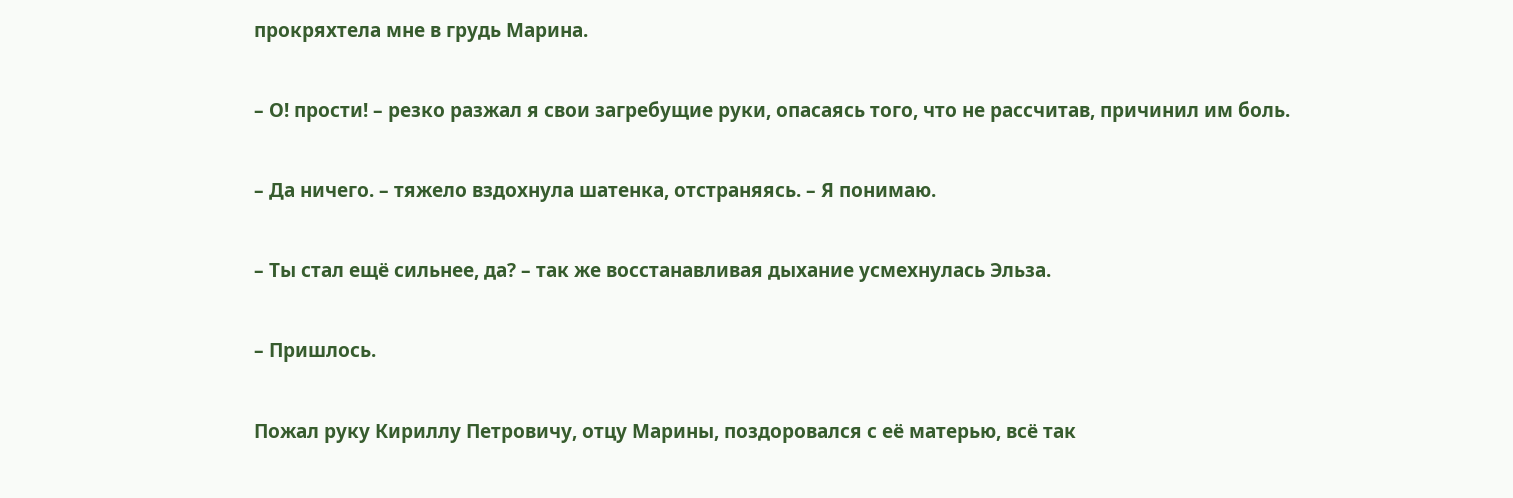прокряхтела мне в грудь Марина.

– О! прости! – резко разжал я свои загребущие руки, опасаясь того, что не рассчитав, причинил им боль.

– Да ничего. – тяжело вздохнула шатенка, отстраняясь. – Я понимаю.

– Ты стал ещё сильнее, да? – так же восстанавливая дыхание усмехнулась Эльза.

– Пришлось.

Пожал руку Кириллу Петровичу, отцу Марины, поздоровался с её матерью, всё так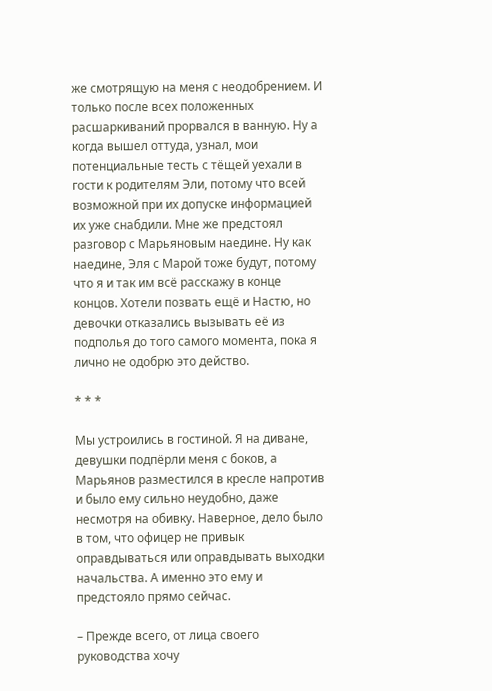же смотрящую на меня с неодобрением. И только после всех положенных расшаркиваний прорвался в ванную. Ну а когда вышел оттуда, узнал, мои потенциальные тесть с тёщей уехали в гости к родителям Эли, потому что всей возможной при их допуске информацией их уже снабдили. Мне же предстоял разговор с Марьяновым наедине. Ну как наедине, Эля с Марой тоже будут, потому что я и так им всё расскажу в конце концов. Хотели позвать ещё и Настю, но девочки отказались вызывать её из подполья до того самого момента, пока я лично не одобрю это действо.

* * *

Мы устроились в гостиной. Я на диване, девушки подпёрли меня с боков, а Марьянов разместился в кресле напротив и было ему сильно неудобно, даже несмотря на обивку. Наверное, дело было в том, что офицер не привык оправдываться или оправдывать выходки начальства. А именно это ему и предстояло прямо сейчас.

– Прежде всего, от лица своего руководства хочу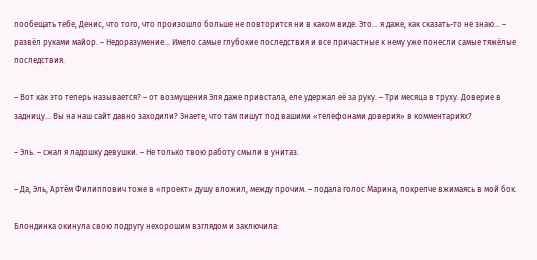пообещать тебе, Денис, что того, что произошло больше не повторится ни в каком виде. Это… я даже, как сказать-то не знаю… – развёл руками майор. – Недоразумение… Имело самые глубокие последствия и все причастные к нему уже понесли самые тяжёлые последствия.

– Вот как это теперь называется? – от возмущения Эля даже привстала, еле удержал её за руку. – Три месяца в труху. Доверие в задницу… Вы на наш сайт давно заходили? Знаете, что там пишут под вашими «телефонами доверия» в комментариях?

– Эль. – сжал я ладошку девушки. – Не только твою работу смыли в унитаз.

– Да, Эль, Артём Филиппович тоже в «проект» душу вложил, между прочим. – подала голос Марина, покрепче вжимаясь в мой бок.

Блондинка окинула свою подругу нехорошим взглядом и заключила: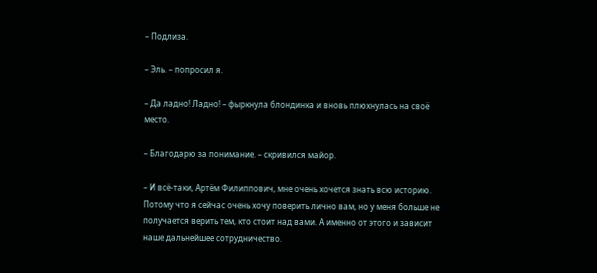– Подлиза.

– Эль. – попросил я.

– Да ладно! Ладно! – фыркнула блондинка и вновь плюхнулась на своё место.

– Благодарю за понимание. – скривился майор.

– И всё-таки, Артём Филиппович, мне очень хочется знать всю историю. Потому что я сейчас очень хочу поверить лично вам, но у меня больше не получается верить тем, кто стоит над вами. А именно от этого и зависит наше дальнейшее сотрудничество.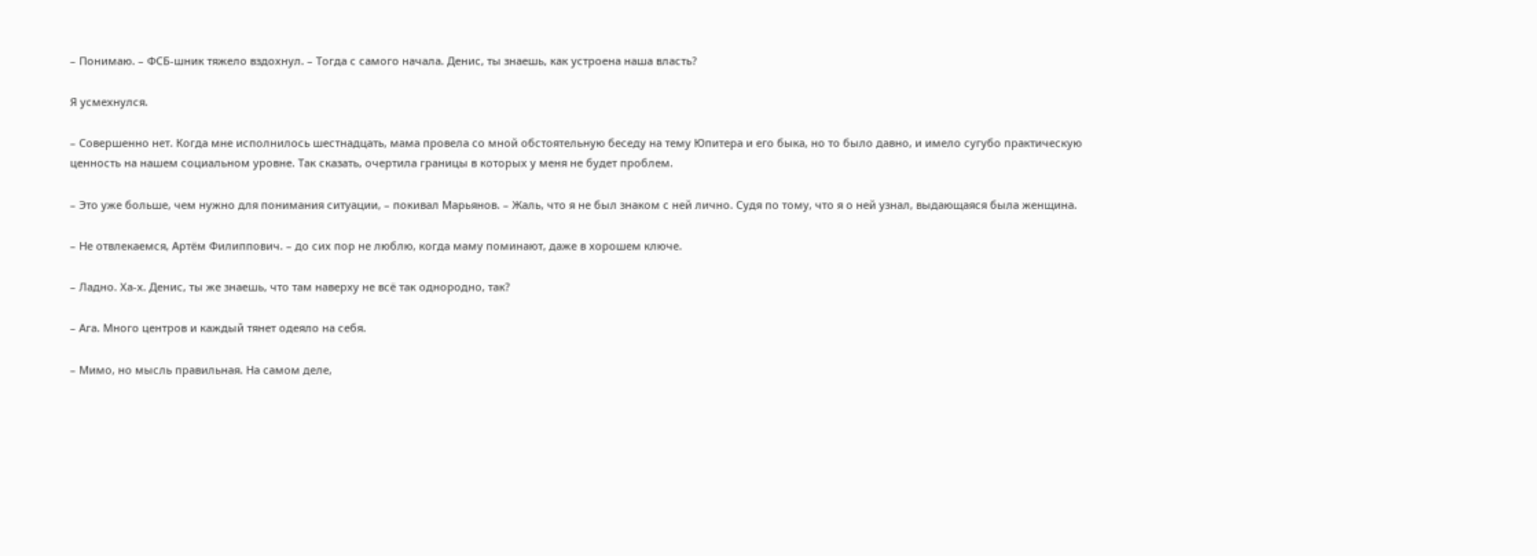– Понимаю. – ФСБ-шник тяжело вздохнул. – Тогда с самого начала. Денис, ты знаешь, как устроена наша власть?

Я усмехнулся.

– Совершенно нет. Когда мне исполнилось шестнадцать, мама провела со мной обстоятельную беседу на тему Юпитера и его быка, но то было давно, и имело сугубо практическую ценность на нашем социальном уровне. Так сказать, очертила границы в которых у меня не будет проблем.

– Это уже больше, чем нужно для понимания ситуации, – покивал Марьянов. – Жаль, что я не был знаком с ней лично. Судя по тому, что я о ней узнал, выдающаяся была женщина.

– Не отвлекаемся, Артём Филиппович. – до сих пор не люблю, когда маму поминают, даже в хорошем ключе.

– Ладно. Ха-х. Денис, ты же знаешь, что там наверху не всё так однородно, так?

– Ага. Много центров и каждый тянет одеяло на себя.

– Мимо, но мысль правильная. На самом деле,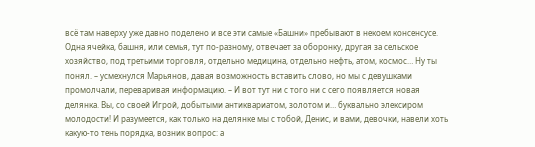всё там наверху уже давно поделено и все эти самые «Башни» пребывают в некоем консенсусе. Одна ячейка, башня, или семья, тут по-разному, отвечает за оборонку, другая за сельское хозяйство, под третьими торговля, отдельно медицина, отдельно нефть, атом, космос… Ну ты понял. – усмехнулся Марьянов, давая возможность вставить слово, но мы с девушками промолчали, переваривая информацию. – И вот тут ни с того ни с сего появляется новая делянка. Вы, со своей Игрой, добытыми антиквариатом, золотом и… буквально элексиром молодости! И разумеется, как только на делянке мы с тобой, Денис, и вами, девочки, навели хоть какую-то тень порядка, возник вопрос: а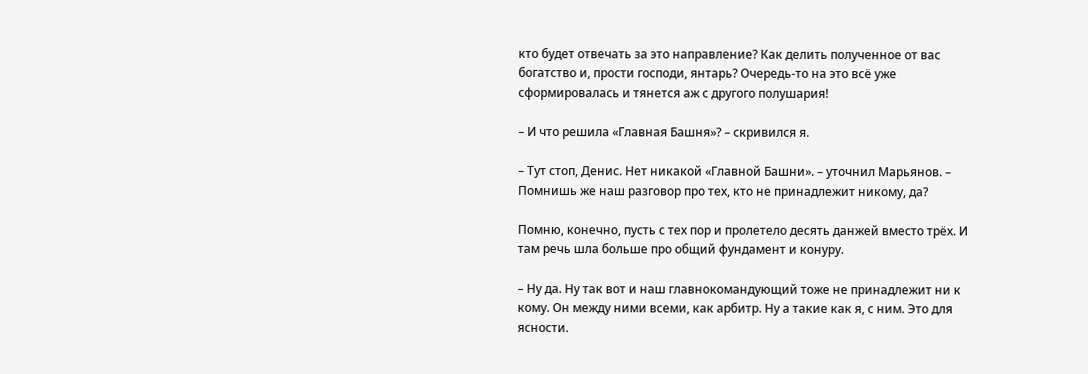кто будет отвечать за это направление? Как делить полученное от вас богатство и, прости господи, янтарь? Очередь-то на это всё уже сформировалась и тянется аж с другого полушария!

– И что решила «Главная Башня»? – скривился я.

– Тут стоп, Денис. Нет никакой «Главной Башни». – уточнил Марьянов. – Помнишь же наш разговор про тех, кто не принадлежит никому, да?

Помню, конечно, пусть с тех пор и пролетело десять данжей вместо трёх. И там речь шла больше про общий фундамент и конуру.

– Ну да. Ну так вот и наш главнокомандующий тоже не принадлежит ни к кому. Он между ними всеми, как арбитр. Ну а такие как я, с ним. Это для ясности.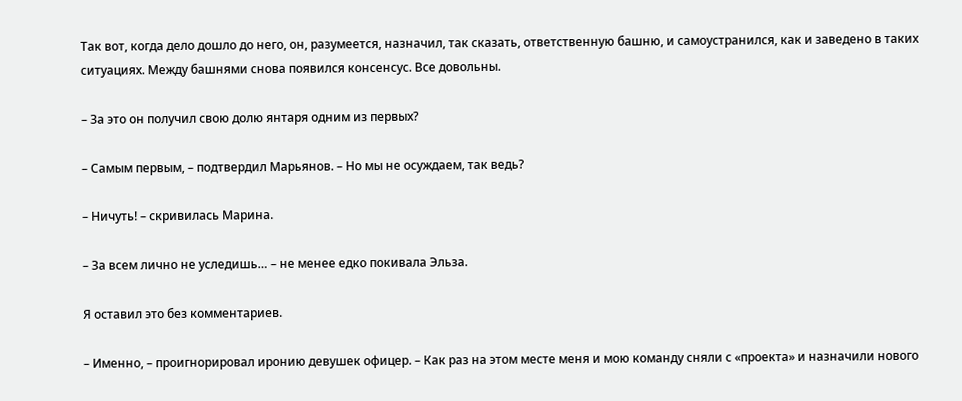Так вот, когда дело дошло до него, он, разумеется, назначил, так сказать, ответственную башню, и самоустранился, как и заведено в таких ситуациях. Между башнями снова появился консенсус. Все довольны.

– За это он получил свою долю янтаря одним из первых?

– Самым первым, – подтвердил Марьянов. – Но мы не осуждаем, так ведь?

– Ничуть! – скривилась Марина.

– За всем лично не уследишь… – не менее едко покивала Эльза.

Я оставил это без комментариев.

– Именно, – проигнорировал иронию девушек офицер. – Как раз на этом месте меня и мою команду сняли с «проекта» и назначили нового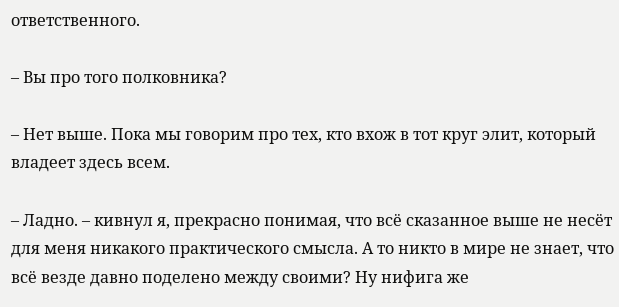ответственного.

– Вы про того полковника?

– Нет выше. Пока мы говорим про тех, кто вхож в тот круг элит, который владеет здесь всем.

– Ладно. – кивнул я, прекрасно понимая, что всё сказанное выше не несёт для меня никакого практического смысла. А то никто в мире не знает, что всё везде давно поделено между своими? Ну нифига же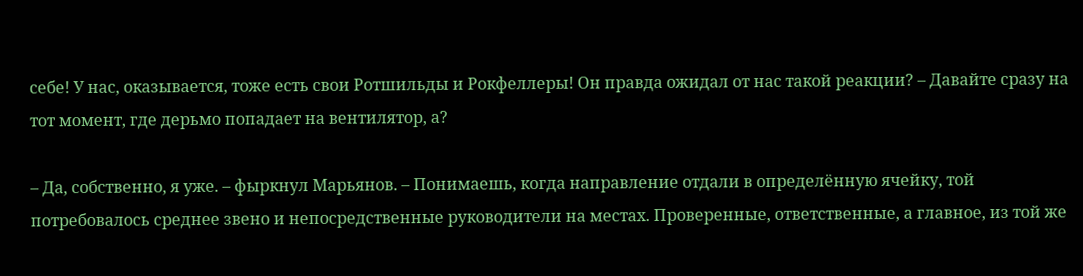себе! У нас, оказывается, тоже есть свои Ротшильды и Рокфеллеры! Он правда ожидал от нас такой реакции? – Давайте сразу на тот момент, где дерьмо попадает на вентилятор, а?

– Да, собственно, я уже. – фыркнул Марьянов. – Понимаешь, когда направление отдали в определённую ячейку, той потребовалось среднее звено и непосредственные руководители на местах. Проверенные, ответственные, а главное, из той же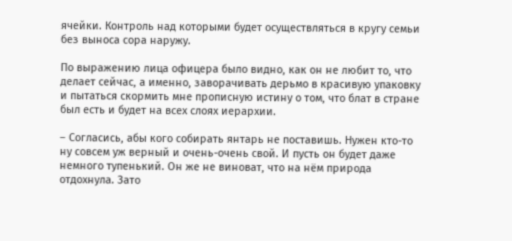ячейки. Контроль над которыми будет осуществляться в кругу семьи без выноса сора наружу.

По выражению лица офицера было видно, как он не любит то, что делает сейчас, а именно, заворачивать дерьмо в красивую упаковку и пытаться скормить мне прописную истину о том, что блат в стране был есть и будет на всех слоях иерархии.

– Согласись, абы кого собирать янтарь не поставишь. Нужен кто-то ну совсем уж верный и очень-очень свой. И пусть он будет даже немного тупенький. Он же не виноват, что на нём природа отдохнула. Зато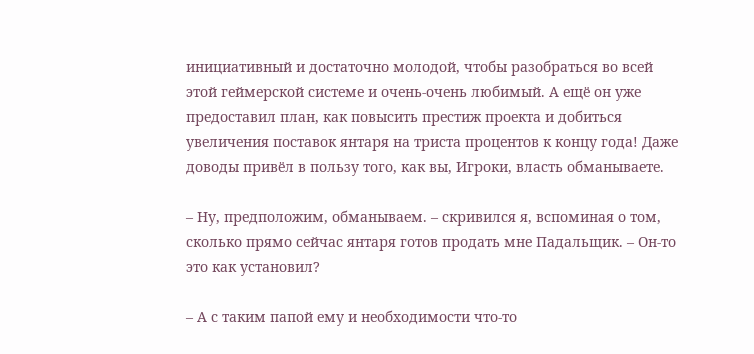инициативный и достаточно молодой, чтобы разобраться во всей этой геймерской системе и очень-очень любимый. А ещё он уже предоставил план, как повысить престиж проекта и добиться увеличения поставок янтаря на триста процентов к концу года! Даже доводы привёл в пользу того, как вы, Игроки, власть обманываете.

– Ну, предположим, обманываем. – скривился я, вспоминая о том, сколько прямо сейчас янтаря готов продать мне Падальщик. – Он-то это как установил?

– А с таким папой ему и необходимости что-то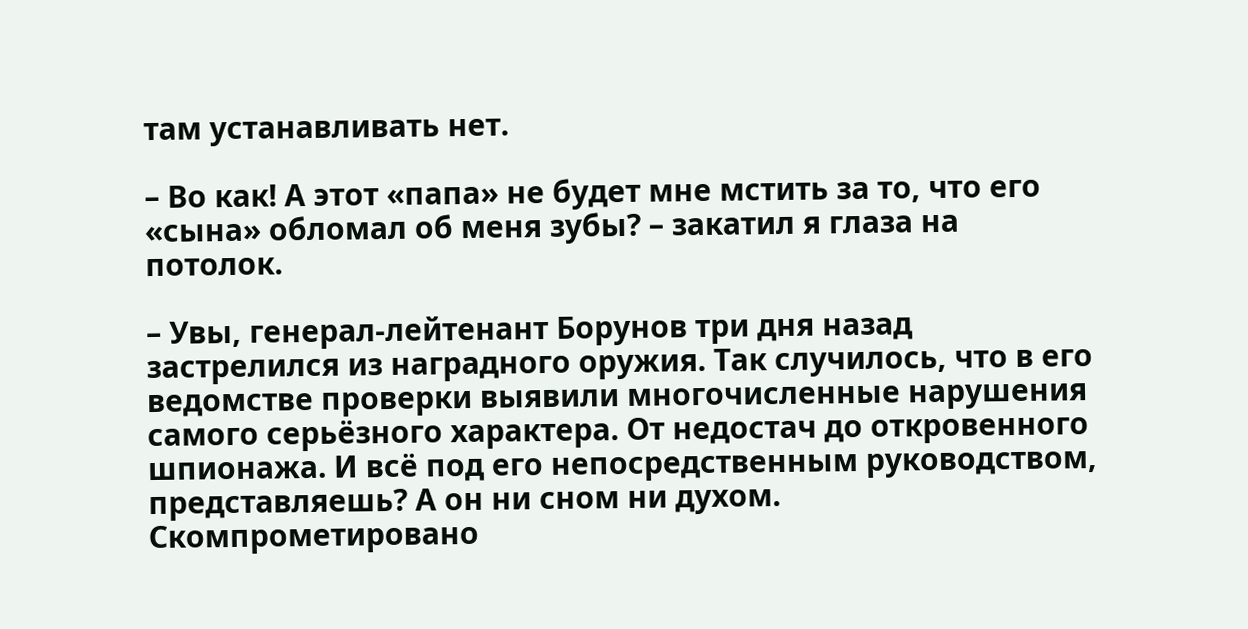там устанавливать нет.

– Во как! А этот «папа» не будет мне мстить за то, что его «сына» обломал об меня зубы? – закатил я глаза на потолок.

– Увы, генерал-лейтенант Борунов три дня назад застрелился из наградного оружия. Так случилось, что в его ведомстве проверки выявили многочисленные нарушения самого серьёзного характера. От недостач до откровенного шпионажа. И всё под его непосредственным руководством, представляешь? А он ни сном ни духом. Скомпрометировано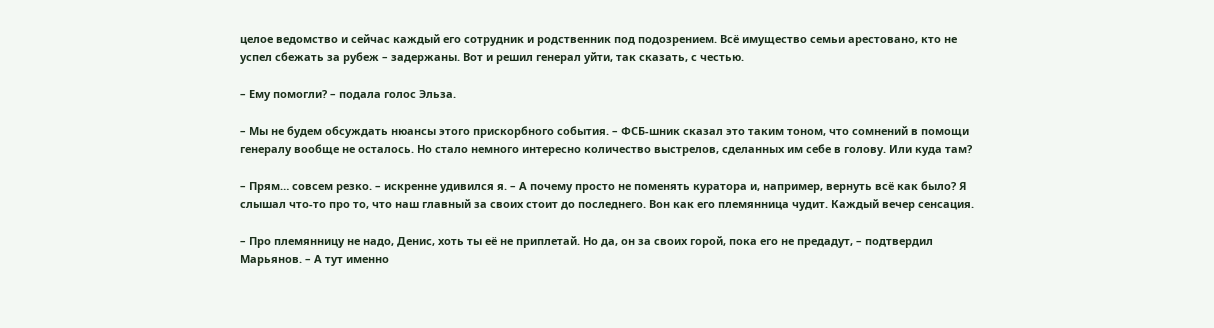целое ведомство и сейчас каждый его сотрудник и родственник под подозрением. Всё имущество семьи арестовано, кто не успел сбежать за рубеж – задержаны. Вот и решил генерал уйти, так сказать, с честью.

– Ему помогли? – подала голос Эльза.

– Мы не будем обсуждать нюансы этого прискорбного события. – ФСБ-шник сказал это таким тоном, что сомнений в помощи генералу вообще не осталось. Но стало немного интересно количество выстрелов, сделанных им себе в голову. Или куда там?

– Прям… совсем резко. – искренне удивился я. – А почему просто не поменять куратора и, например, вернуть всё как было? Я слышал что-то про то, что наш главный за своих стоит до последнего. Вон как его племянница чудит. Каждый вечер сенсация.

– Про племянницу не надо, Денис, хоть ты её не приплетай. Но да, он за своих горой, пока его не предадут, – подтвердил Марьянов. – А тут именно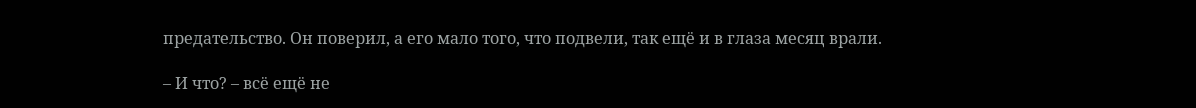предательство. Он поверил, а его мало того, что подвели, так ещё и в глаза месяц врали.

– И что? – всё ещё не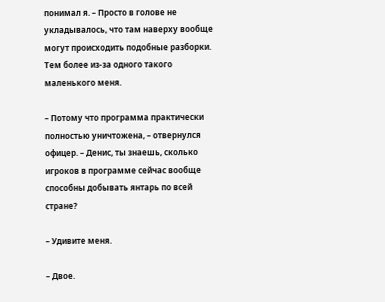понимал я. – Просто в голове не укладывалось, что там наверху вообще могут происходить подобные разборки. Тем более из-за одного такого маленького меня.

– Потому что программа практически полностью уничтожена, – отвернулся офицер. – Денис, ты знаешь, сколько игроков в программе сейчас вообще способны добывать янтарь по всей стране?

– Удивите меня.

– Двое.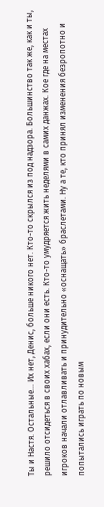Ты и Настя. Остальные… Их нет, Денис, больше никого нет. Кто-то скрылся из под надзора. Большинство так же, как и ты, решило отсидеться в своих хабах, если они есть. Кто-то умудряется жить неделями в самих данжах. Кое где на местах игроков начали отлавливать и принудительно «оснащать» браслетами. Ну а те, кто принял изменения безропотно и попытались играть по новым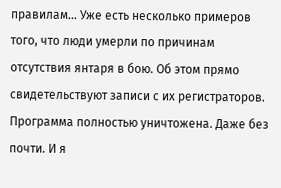правилам… Уже есть несколько примеров того, что люди умерли по причинам отсутствия янтаря в бою. Об этом прямо свидетельствуют записи с их регистраторов. Программа полностью уничтожена. Даже без почти. И я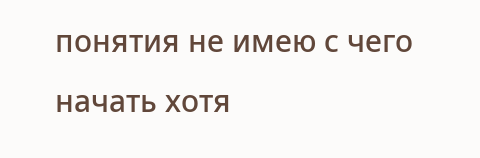понятия не имею с чего начать хотя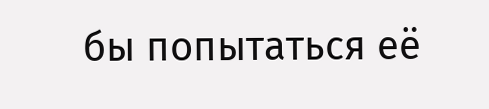бы попытаться её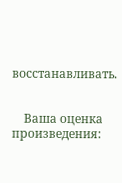восстанавливать.


    Ваша оценка произведения: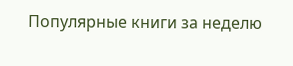Популярные книги за неделю